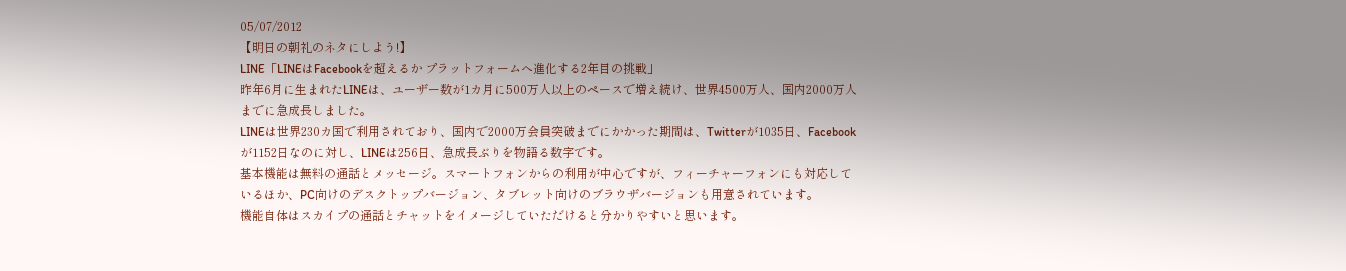05/07/2012
【明日の朝礼のネタにしよう!】
LINE「LINEはFacebookを超えるか プラットフォームへ進化する2年目の挑戦」
昨年6月に生まれたLINEは、ユーザー数が1カ月に500万人以上のペースで増え続け、世界4500万人、国内2000万人までに急成長しました。
LINEは世界230カ国で利用されており、国内で2000万会員突破までにかかった期間は、Twitterが1035日、Facebookが1152日なのに対し、LINEは256日、急成長ぶりを物語る数字です。
基本機能は無料の通話とメッセージ。スマートフォンからの利用が中心ですが、フィーチャーフォンにも対応しているほか、PC向けのデスクトップバージョン、タブレット向けのブラウザバージョンも用意されています。
機能自体はスカイプの通話とチャットをイメージしていただけると分かりやすいと思います。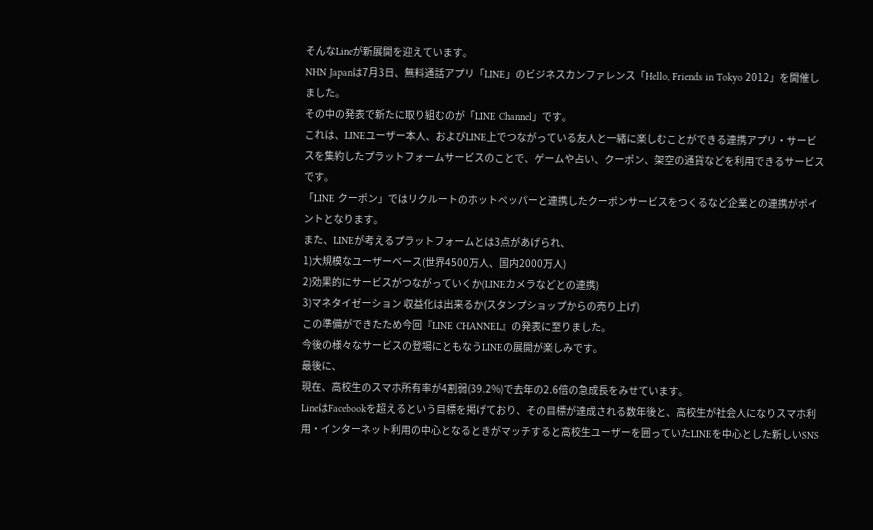そんなLineが新展開を迎えています。
NHN Japanは7月3日、無料通話アプリ「LINE」のビジネスカンファレンス「Hello, Friends in Tokyo 2012」を開催しました。
その中の発表で新たに取り組むのが「LINE Channel」です。
これは、LINEユーザー本人、およびLINE上でつながっている友人と一緒に楽しむことができる連携アプリ・サービスを集約したプラットフォームサービスのことで、ゲームや占い、クーポン、架空の通貨などを利用できるサービスです。
「LINE クーポン」ではリクルートのホットペッパーと連携したクーポンサービスをつくるなど企業との連携がポイントとなります。
また、LINEが考えるプラットフォームとは3点があげられ、
1)大規模なユーザーベース(世界4500万人、国内2000万人)
2)効果的にサービスがつながっていくか(LINEカメラなどとの連携)
3)マネタイゼーション 収益化は出来るか(スタンプショップからの売り上げ)
この準備ができたため今回『LINE CHANNEL』の発表に至りました。
今後の様々なサービスの登場にともなうLINEの展開が楽しみです。
最後に、
現在、高校生のスマホ所有率が4割弱(39.2%)で去年の2.6倍の急成長をみせています。
LineはFacebookを超えるという目標を掲げており、その目標が達成される数年後と、高校生が社会人になりスマホ利用・インターネット利用の中心となるときがマッチすると高校生ユーザーを囲っていたLINEを中心とした新しいSNS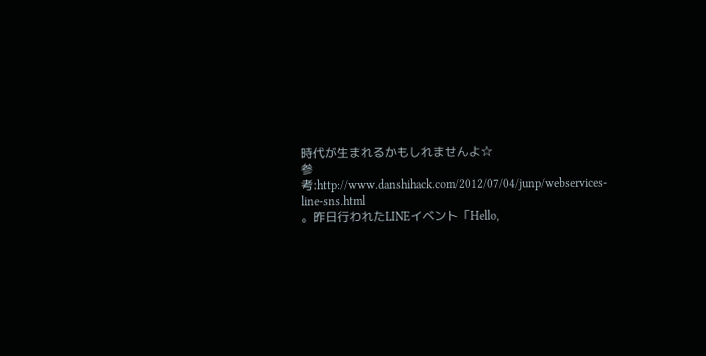時代が生まれるかもしれませんよ☆
参考:http://www.danshihack.com/2012/07/04/junp/webservices-line-sns.html
。昨日行われたLINEイベント「Hello,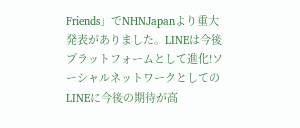Friends」でNHNJapanより重大発表がありました。LINEは今後プラットフォームとして進化!ソーシャルネットワークとしてのLINEに今後の期待が高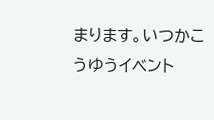まります。いつかこうゆうイベント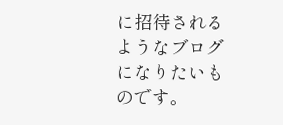に招待されるようなブログになりたいものです。